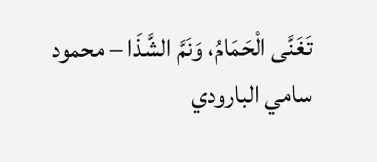تَغَنَّى الْحَمَامُ، وَنَمَّ الشَّذَا – محمود سامي البارودي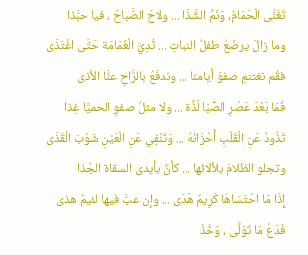تَغَنَّى الْحَمَامُ، وَنَمَّ الشَّذَا ... ولاحَ الصَّباحُ ، فيا حبَّذا
وما زالَ يرضَعُ طفلُ النباتِ ... ثُدِيَّ الْغَمَامَة حَتَّى اغْتَذَى
فقُم نغتنمِ صفوَ أيامنا ... وندفَعُ بالرَّاحِ عنَّا الأذى
فَمَا بَعْدَ عَصْرِ الصِّبَا لَذَّة ... ولا مثلُ صفوِ الحميَّا غِذا
تَذُودُ عَنِ الْقَلْبِ أَحْزَانَهُ ... وَتَنْفِي عَنِ الْعَيْنِ شَوْبَ الْقَذَى
وتجلو الظلامَ بلألائها ... كأنَّ بأيدى السقاة الجُذا
إِذَا مَا احْتَسَاهَا كَرِيمٌ هَدَى ... وإن عبَّ فيها لئيمٌ هذى
فَدَعْ مَا تَوَلَّى ، وَخُذْ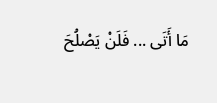مَا أَتَى ... فَلَنْ يَصْلُحَ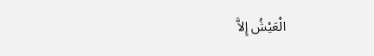الْعَيْشُ إِلاَّ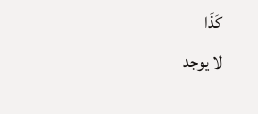كَذَا
لا يوجد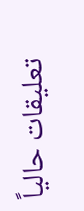تعليقات حالياً